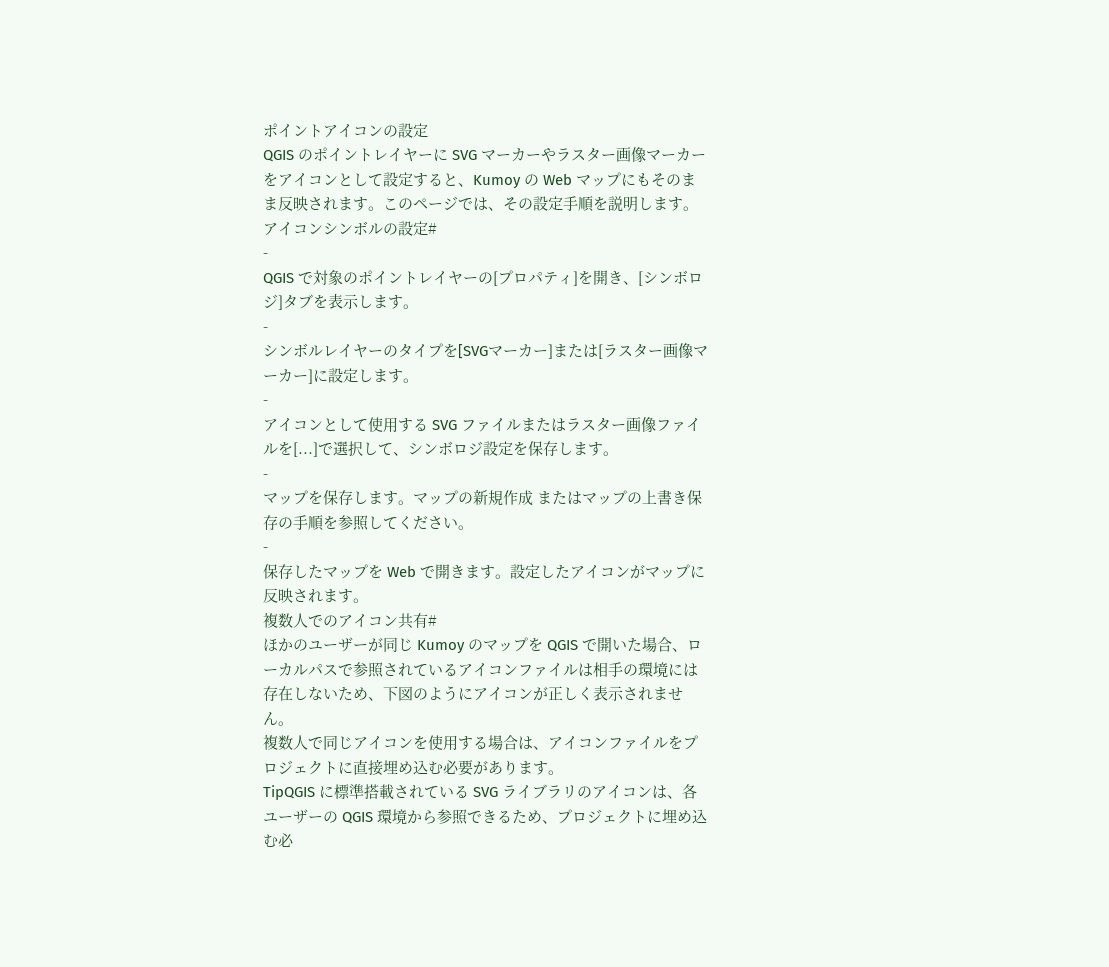ポイントアイコンの設定
QGIS のポイントレイヤーに SVG マーカーやラスター画像マーカーをアイコンとして設定すると、Kumoy の Web マップにもそのまま反映されます。このページでは、その設定手順を説明します。
アイコンシンボルの設定#
-
QGIS で対象のポイントレイヤーの[プロパティ]を開き、[シンボロジ]タブを表示します。
-
シンボルレイヤーのタイプを[SVGマーカー]または[ラスター画像マーカー]に設定します。
-
アイコンとして使用する SVG ファイルまたはラスター画像ファイルを[...]で選択して、シンボロジ設定を保存します。
-
マップを保存します。マップの新規作成 またはマップの上書き保存の手順を参照してください。
-
保存したマップを Web で開きます。設定したアイコンがマップに反映されます。
複数人でのアイコン共有#
ほかのユーザーが同じ Kumoy のマップを QGIS で開いた場合、ローカルパスで参照されているアイコンファイルは相手の環境には存在しないため、下図のようにアイコンが正しく表示されません。
複数人で同じアイコンを使用する場合は、アイコンファイルをプロジェクトに直接埋め込む必要があります。
TipQGIS に標準搭載されている SVG ライブラリのアイコンは、各ユーザーの QGIS 環境から参照できるため、プロジェクトに埋め込む必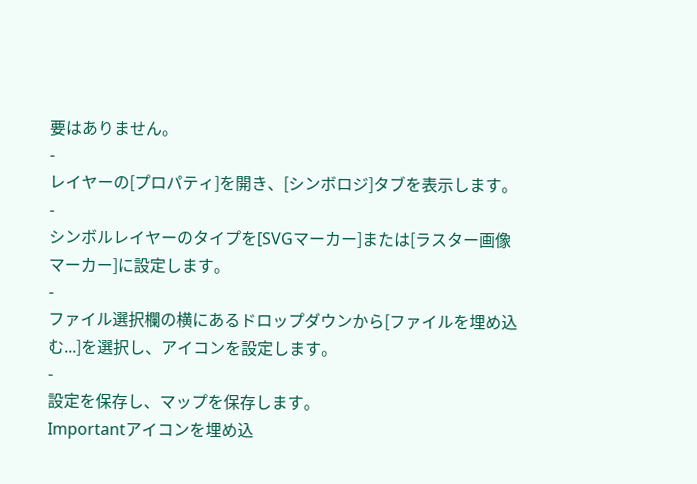要はありません。
-
レイヤーの[プロパティ]を開き、[シンボロジ]タブを表示します。
-
シンボルレイヤーのタイプを[SVGマーカー]または[ラスター画像マーカー]に設定します。
-
ファイル選択欄の横にあるドロップダウンから[ファイルを埋め込む...]を選択し、アイコンを設定します。
-
設定を保存し、マップを保存します。
Importantアイコンを埋め込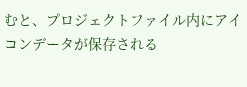むと、プロジェクトファイル内にアイコンデータが保存される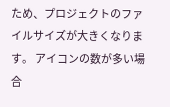ため、プロジェクトのファイルサイズが大きくなります。 アイコンの数が多い場合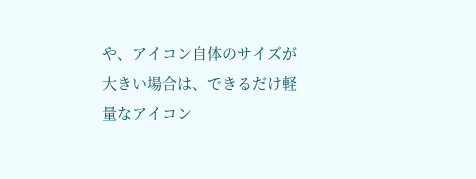や、アイコン自体のサイズが大きい場合は、できるだけ軽量なアイコン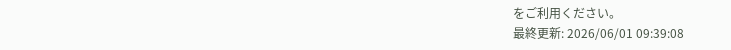をご利用ください。
最終更新: 2026/06/01 09:39:08